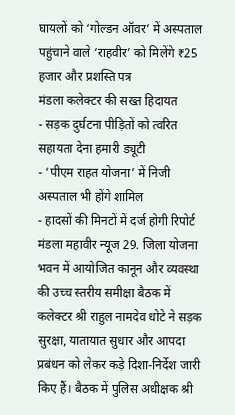घायलों को ‘गोल्डन ऑवर’ में अस्पताल पहुंचाने वाले ‘राहवीर’ को मिलेंगे ₹25 हजार और प्रशस्ति पत्र
मंडला कलेक्टर की सख्त हिदायत
- सड़क दुर्घटना पीड़ितों को त्वरित सहायता देना हमारी ड्यूटी
- ‘पीएम राहत योजना’ में निजी अस्पताल भी होंगे शामिल
- हादसों की मिनटों में दर्ज होगी रिपोर्ट
मंडला महावीर न्यूज 29. जिला योजना भवन में आयोजित कानून और व्यवस्था की उच्च स्तरीय समीक्षा बैठक में कलेक्टर श्री राहुल नामदेव धोटे ने सड़क सुरक्षा, यातायात सुधार और आपदा प्रबंधन को लेकर कड़े दिशा-निर्देश जारी किए हैं। बैठक में पुलिस अधीक्षक श्री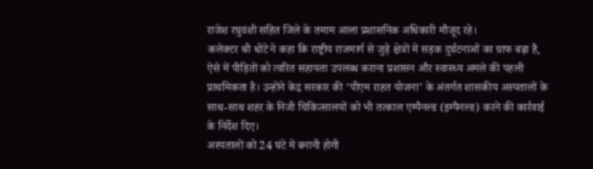राजेश रघुवंशी सहित जिले के तमाम आला प्रशासनिक अधिकारी मौजूद रहे।
कलेक्टर श्री धोटे ने कहा कि राष्ट्रीय राजमार्ग से जुड़े क्षेत्रों में सड़क दुर्घटनाओं का ग्राफ बढ़ा है, ऐसे में पीड़ितों को त्वरित सहायता उपलब्ध कराना प्रशासन और स्वास्थ्य अमले की पहली प्राथमिकता है। उन्होंने केंद्र सरकार की ‘पीएम राहत योजना’ के अंतर्गत शासकीय अस्पतालों के साथ-साथ शहर के निजी चिकित्सालयों को भी तत्काल एम्पैनल्ड (इम्पैनल्ड) करने की कार्रवाई के निर्देश दिए।
अस्पतालों को 24 घंटे में बनानी होगी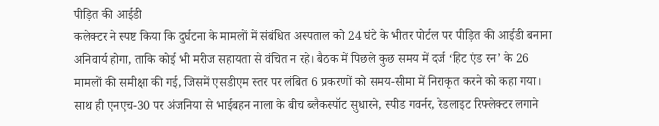पीड़ित की आईडी
कलेक्टर ने स्पष्ट किया कि दुर्घटना के मामलों में संबंधित अस्पताल को 24 घंटे के भीतर पोर्टल पर पीड़ित की आईडी बनाना अनिवार्य होगा, ताकि कोई भी मरीज सहायता से वंचित न रहे। बैठक में पिछले कुछ समय में दर्ज ‘हिट एंड रन’ के 26 मामलों की समीक्षा की गई, जिसमें एसडीएम स्तर पर लंबित 6 प्रकरणों को समय-सीमा में निराकृत करने को कहा गया। साथ ही एनएच-30 पर अंजनिया से भाईबहन नाला के बीच ब्लैकस्पॉट सुधारने, स्पीड गवर्नर, रेडलाइट रिफ्लेक्टर लगाने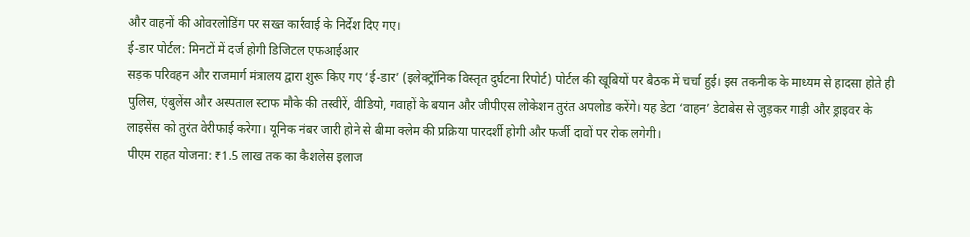और वाहनों की ओवरलोडिंग पर सख्त कार्रवाई के निर्देश दिए गए।
ई-डार पोर्टल: मिनटों में दर्ज होगी डिजिटल एफआईआर
सड़क परिवहन और राजमार्ग मंत्रालय द्वारा शुरू किए गए ‘ई-डार’ (इलेक्ट्रॉनिक विस्तृत दुर्घटना रिपोर्ट) पोर्टल की खूबियों पर बैठक में चर्चा हुई। इस तकनीक के माध्यम से हादसा होते ही पुलिस, एंबुलेंस और अस्पताल स्टाफ मौके की तस्वीरें, वीडियो, गवाहों के बयान और जीपीएस लोकेशन तुरंत अपलोड करेंगे। यह डेटा ‘वाहन’ डेटाबेस से जुड़कर गाड़ी और ड्राइवर के लाइसेंस को तुरंत वेरीफाई करेगा। यूनिक नंबर जारी होने से बीमा क्लेम की प्रक्रिया पारदर्शी होगी और फर्जी दावों पर रोक लगेगी।
पीएम राहत योजना: ₹1.5 लाख तक का कैशलेस इलाज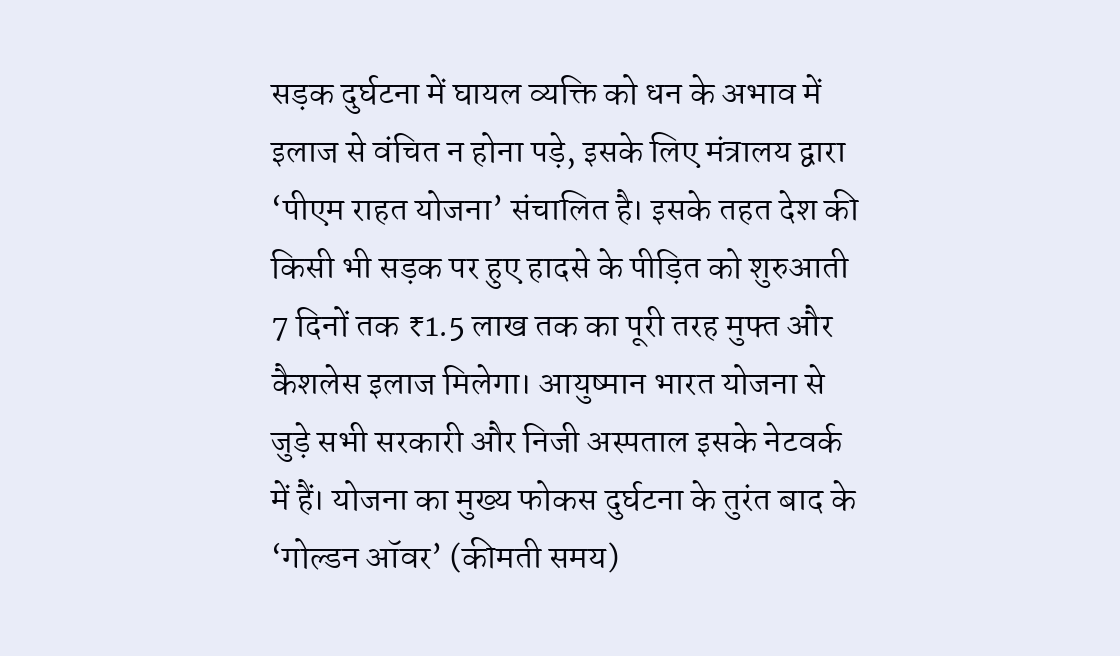सड़क दुर्घटना में घायल व्यक्ति को धन के अभाव में इलाज से वंचित न होना पड़े, इसके लिए मंत्रालय द्वारा ‘पीएम राहत योजना’ संचालित है। इसके तहत देश की किसी भी सड़क पर हुए हादसे के पीड़ित को शुरुआती 7 दिनों तक ₹1.5 लाख तक का पूरी तरह मुफ्त और कैशलेस इलाज मिलेगा। आयुष्मान भारत योजना से जुड़े सभी सरकारी और निजी अस्पताल इसके नेटवर्क में हैं। योजना का मुख्य फोकस दुर्घटना के तुरंत बाद के ‘गोल्डन ऑवर’ (कीमती समय)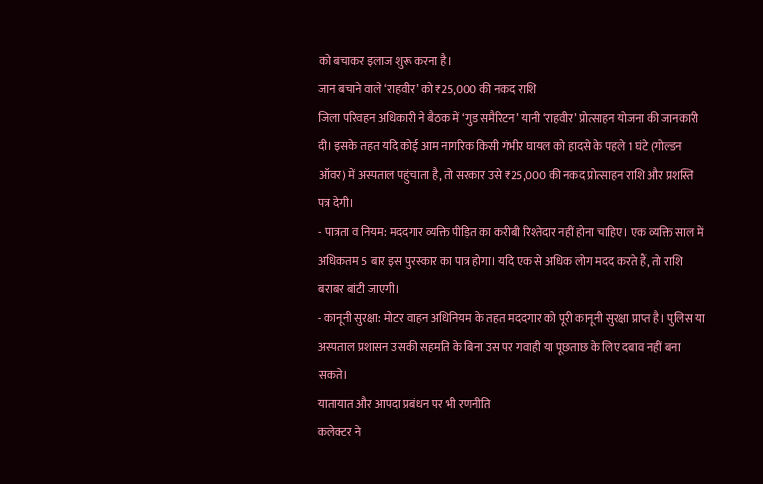को बचाकर इलाज शुरू करना है।
जान बचाने वाले ‘राहवीर’ को ₹25,000 की नकद राशि
जिला परिवहन अधिकारी ने बैठक में ‘गुड समैरिटन’ यानी ‘राहवीर’ प्रोत्साहन योजना की जानकारी दी। इसके तहत यदि कोई आम नागरिक किसी गंभीर घायल को हादसे के पहले 1 घंटे (गोल्डन ऑवर) में अस्पताल पहुंचाता है, तो सरकार उसे ₹25,000 की नकद प्रोत्साहन राशि और प्रशस्ति पत्र देगी।
- पात्रता व नियम: मददगार व्यक्ति पीड़ित का करीबी रिश्तेदार नहीं होना चाहिए। एक व्यक्ति साल में अधिकतम 5 बार इस पुरस्कार का पात्र होगा। यदि एक से अधिक लोग मदद करते हैं, तो राशि बराबर बांटी जाएगी।
- कानूनी सुरक्षा: मोटर वाहन अधिनियम के तहत मददगार को पूरी कानूनी सुरक्षा प्राप्त है। पुलिस या अस्पताल प्रशासन उसकी सहमति के बिना उस पर गवाही या पूछताछ के लिए दबाव नहीं बना सकते।
यातायात और आपदा प्रबंधन पर भी रणनीति
कलेक्टर ने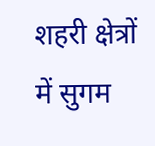शहरी क्षेत्रों में सुगम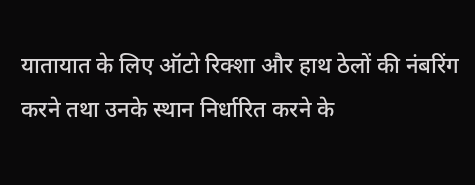यातायात के लिए ऑटो रिक्शा और हाथ ठेलों की नंबरिंग करने तथा उनके स्थान निर्धारित करने के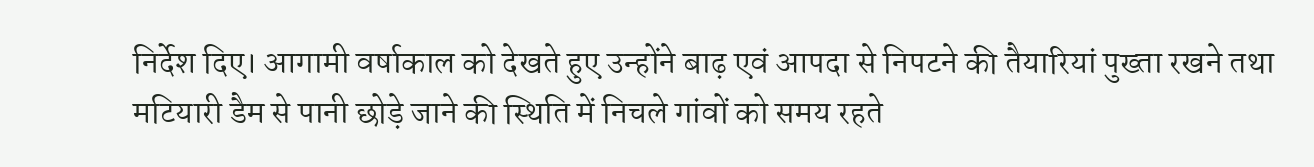निर्देश दिए। आगामी वर्षाकाल को देखते हुए उन्होंने बाढ़ एवं आपदा से निपटने की तैयारियां पुख्ता रखने तथा मटियारी डैम से पानी छोड़े जाने की स्थिति में निचले गांवों को समय रहते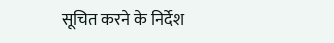सूचित करने के निर्देश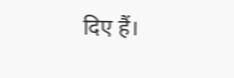दिए हैं।